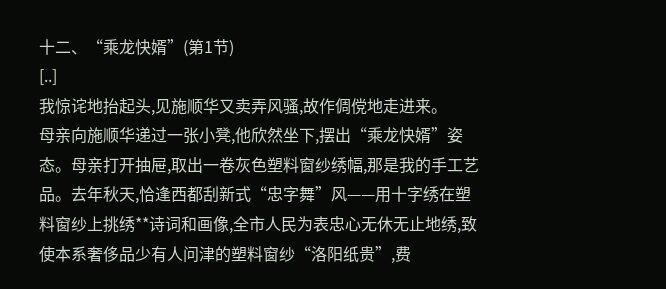十二、“乘龙快婿”(第1节)
[..]
我惊诧地抬起头,见施顺华又卖弄风骚,故作倜傥地走进来。
母亲向施顺华递过一张小凳,他欣然坐下,摆出“乘龙快婿”姿态。母亲打开抽屉,取出一卷灰色塑料窗纱绣幅,那是我的手工艺品。去年秋天,恰逢西都刮新式“忠字舞”风——用十字绣在塑料窗纱上挑绣**诗词和画像,全市人民为表忠心无休无止地绣,致使本系奢侈品少有人问津的塑料窗纱“洛阳纸贵”,费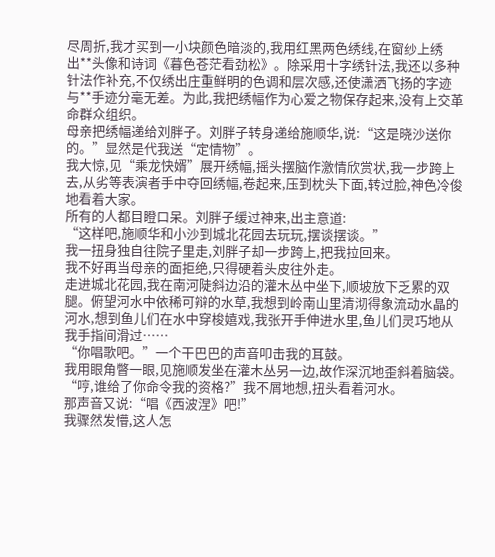尽周折,我才买到一小块颜色暗淡的,我用红黑两色绣线,在窗纱上绣出**头像和诗词《暮色苍茫看劲松》。除采用十字绣针法,我还以多种针法作补充,不仅绣出庄重鲜明的色调和层次感,还使潇洒飞扬的字迹与**手迹分毫无差。为此,我把绣幅作为心爱之物保存起来,没有上交革命群众组织。
母亲把绣幅递给刘胖子。刘胖子转身递给施顺华,说:“这是晓沙送你的。”显然是代我送“定情物”。
我大惊,见“乘龙快婿”展开绣幅,摇头摆脑作激情欣赏状,我一步跨上去,从劣等表演者手中夺回绣幅,卷起来,压到枕头下面,转过脸,神色冷俊地看着大家。
所有的人都目瞪口呆。刘胖子缓过神来,出主意道:
“这样吧,施顺华和小沙到城北花园去玩玩,摆谈摆谈。”
我一扭身独自往院子里走,刘胖子却一步跨上,把我拉回来。
我不好再当母亲的面拒绝,只得硬着头皮往外走。
走进城北花园,我在南河陡斜边沿的灌木丛中坐下,顺坡放下乏累的双腿。俯望河水中依稀可辩的水草,我想到岭南山里清沏得象流动水晶的河水,想到鱼儿们在水中穿梭嬉戏,我张开手伸进水里,鱼儿们灵巧地从我手指间滑过……
“你唱歌吧。”一个干巴巴的声音叩击我的耳鼓。
我用眼角瞥一眼,见施顺发坐在灌木丛另一边,故作深沉地歪斜着脑袋。
“哼,谁给了你命令我的资格?”我不屑地想,扭头看着河水。
那声音又说:“唱《西波涅》吧!”
我骤然发懵,这人怎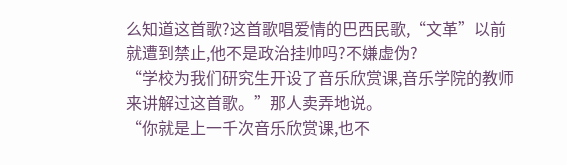么知道这首歌?这首歌唱爱情的巴西民歌,“文革”以前就遭到禁止,他不是政治挂帅吗?不嫌虚伪?
“学校为我们研究生开设了音乐欣赏课,音乐学院的教师来讲解过这首歌。”那人卖弄地说。
“你就是上一千次音乐欣赏课,也不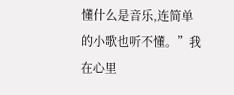懂什么是音乐,连简单的小歌也听不懂。”我在心里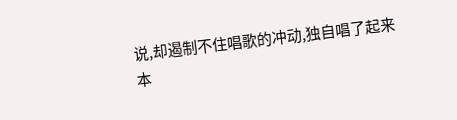说,却遏制不住唱歌的冲动,独自唱了起来
本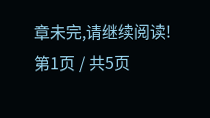章未完,请继续阅读! 第1页 / 共5页